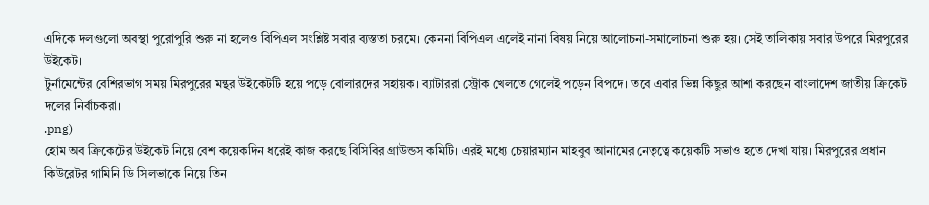এদিকে দলগুলো অবস্থা পুরোপুরি শুরু না হলেও বিপিএল সংশ্লিষ্ট সবার ব্যস্ততা চরমে। কেননা বিপিএল এলেই নানা বিষয় নিয়ে আলোচনা-সমালোচনা শুরু হয়। সেই তালিকায় সবার উপরে মিরপুরের উইকেট।
টুর্নামেন্টের বেশিরভাগ সময় মিরপুরের মন্থর উইকেটটি হয়ে পড়ে বোলারদের সহায়ক। ব্যাটাররা স্ট্রোক খেলতে গেলেই পড়েন বিপদে। তবে এবার ভিন্ন কিছুর আশা করছেন বাংলাদেশ জাতীয় ক্রিকেট দলের নির্বাচকরা।
.png)
হোম অব ক্রিকেটের উইকেট নিয়ে বেশ কয়েকদিন ধরেই কাজ করছে বিসিবির গ্রাউন্ডস কমিটি। এরই মধ্যে চেয়ারম্যান মাহবুব আনামের নেতৃত্বে কয়েকটি সভাও হতে দেখা যায়। মিরপুরের প্রধান কিউরেটর গামিনি ডি সিলভাকে নিয়ে তিন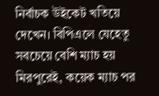নির্বাচক উইকেট খতিয়ে দেখেন। বিপিএলে যেহেতু সবচেয়ে বেশি ম্যাচ হয় মিরপুরেই, কয়েক ম্যাচ পর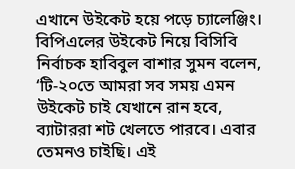এখানে উইকেট হয়ে পড়ে চ্যালেঞ্জিং।
বিপিএলের উইকেট নিয়ে বিসিবি নির্বাচক হাবিবুল বাশার সুমন বলেন, ‘টি-২০তে আমরা সব সময় এমন উইকেট চাই যেখানে রান হবে, ব্যাটাররা শট খেলতে পারবে। এবার তেমনও চাইছি। এই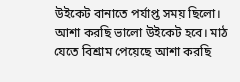উইকেট বানাতে পর্যাপ্ত সময় ছিলো। আশা করছি ভালো উইকেট হবে। মাঠ যেতে বিশ্রাম পেয়েছে আশা করছি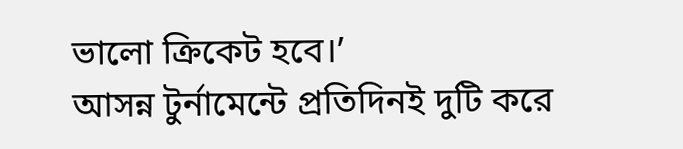ভালো ক্রিকেট হবে।’
আসন্ন টুর্নামেন্টে প্রতিদিনই দুটি করে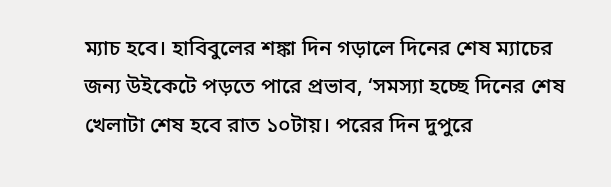ম্যাচ হবে। হাবিবুলের শঙ্কা দিন গড়ালে দিনের শেষ ম্যাচের জন্য উইকেটে পড়তে পারে প্রভাব, ‘সমস্যা হচ্ছে দিনের শেষ খেলাটা শেষ হবে রাত ১০টায়। পরের দিন দুপুরে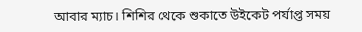আবার ম্যাচ। শিশির থেকে শুকাতে উইকেট পর্যাপ্ত সময়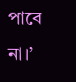পাবে না।’